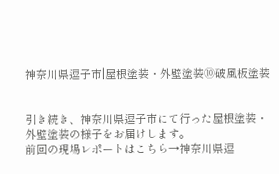神奈川県逗子市|屋根塗装・外壁塗装⑩破風板塗装


引き続き、神奈川県逗子市にて行った屋根塗装・外壁塗装の様子をお届けします。
前回の現場レポートはこちら→神奈川県逗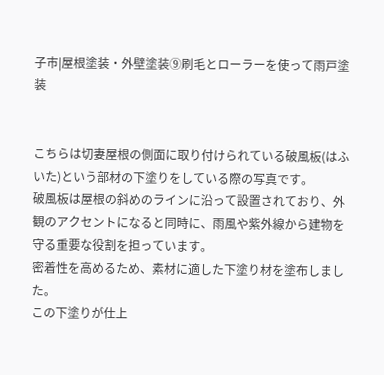子市|屋根塗装・外壁塗装⑨刷毛とローラーを使って雨戸塗装


こちらは切妻屋根の側面に取り付けられている破風板(はふいた)という部材の下塗りをしている際の写真です。
破風板は屋根の斜めのラインに沿って設置されており、外観のアクセントになると同時に、雨風や紫外線から建物を守る重要な役割を担っています。
密着性を高めるため、素材に適した下塗り材を塗布しました。
この下塗りが仕上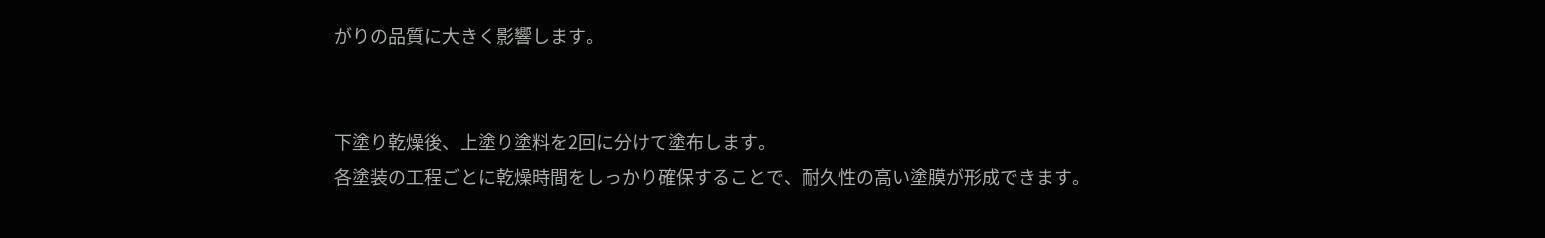がりの品質に大きく影響します。


下塗り乾燥後、上塗り塗料を2回に分けて塗布します。
各塗装の工程ごとに乾燥時間をしっかり確保することで、耐久性の高い塗膜が形成できます。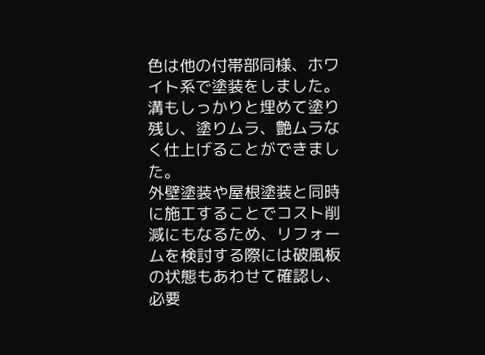色は他の付帯部同様、ホワイト系で塗装をしました。
溝もしっかりと埋めて塗り残し、塗りムラ、艶ムラなく仕上げることができました。
外壁塗装や屋根塗装と同時に施工することでコスト削減にもなるため、リフォームを検討する際には破風板の状態もあわせて確認し、必要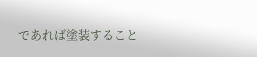であれば塗装すること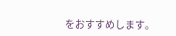をおすすめします。